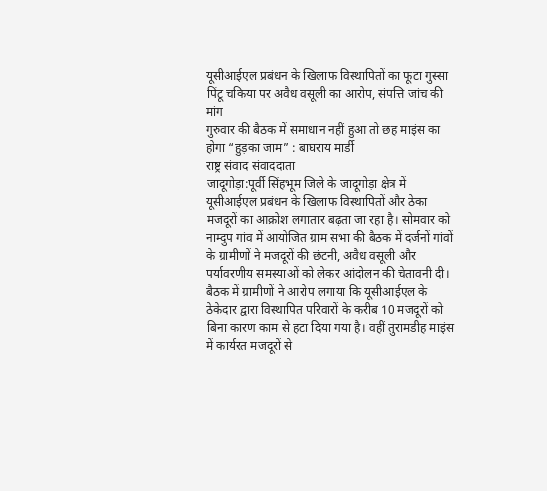यूसीआईएल प्रबंधन के खिलाफ विस्थापितों का फूटा गुस्सा
पिंटू चकिया पर अवैध वसूली का आरोप, संपत्ति जांच की मांग
गुरुवार की बैठक में समाधान नहीं हुआ तो छह माइंस का होगा “हुड़का जाम” : बाघराय मार्डी
राष्ट्र संवाद संवाददाता
जादूगोड़ा:पूर्वी सिंहभूम जिले के जादूगोड़ा क्षेत्र में यूसीआईएल प्रबंधन के खिलाफ विस्थापितों और ठेका मजदूरों का आक्रोश लगातार बढ़ता जा रहा है। सोमवार को नाम्दुप गांव में आयोजित ग्राम सभा की बैठक में दर्जनों गांवों के ग्रामीणों ने मजदूरों की छंटनी, अवैध वसूली और पर्यावरणीय समस्याओं को लेकर आंदोलन की चेतावनी दी।
बैठक में ग्रामीणों ने आरोप लगाया कि यूसीआईएल के ठेकेदार द्वारा विस्थापित परिवारों के करीब 10 मजदूरों को बिना कारण काम से हटा दिया गया है। वहीं तुरामडीह माइंस में कार्यरत मजदूरों से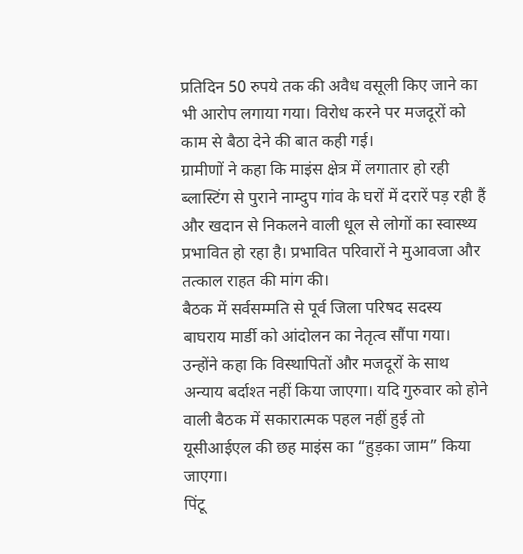प्रतिदिन 50 रुपये तक की अवैध वसूली किए जाने का भी आरोप लगाया गया। विरोध करने पर मजदूरों को काम से बैठा देने की बात कही गई।
ग्रामीणों ने कहा कि माइंस क्षेत्र में लगातार हो रही ब्लास्टिंग से पुराने नाम्दुप गांव के घरों में दरारें पड़ रही हैं और खदान से निकलने वाली धूल से लोगों का स्वास्थ्य प्रभावित हो रहा है। प्रभावित परिवारों ने मुआवजा और तत्काल राहत की मांग की।
बैठक में सर्वसम्मति से पूर्व जिला परिषद सदस्य बाघराय मार्डी को आंदोलन का नेतृत्व सौंपा गया। उन्होंने कहा कि विस्थापितों और मजदूरों के साथ अन्याय बर्दाश्त नहीं किया जाएगा। यदि गुरुवार को होने वाली बैठक में सकारात्मक पहल नहीं हुई तो यूसीआईएल की छह माइंस का “हुड़का जाम” किया जाएगा।
पिंटू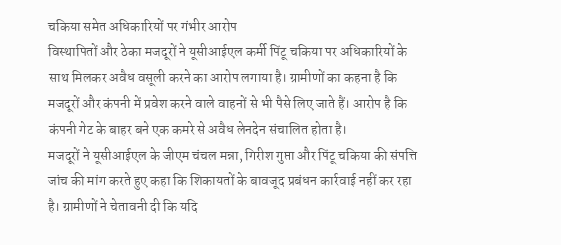चकिया समेत अधिकारियों पर गंभीर आरोप
विस्थापितों और ठेका मजदूरों ने यूसीआईएल कर्मी पिंटू चकिया पर अधिकारियों के साथ मिलकर अवैध वसूली करने का आरोप लगाया है। ग्रामीणों का कहना है कि मजदूरों और कंपनी में प्रवेश करने वाले वाहनों से भी पैसे लिए जाते हैं। आरोप है कि कंपनी गेट के बाहर बने एक कमरे से अवैध लेनदेन संचालित होता है।
मजदूरों ने यूसीआईएल के जीएम चंचल मन्ना, गिरीश गुप्ता और पिंटू चकिया की संपत्ति जांच की मांग करते हुए कहा कि शिकायतों के बावजूद प्रबंधन कार्रवाई नहीं कर रहा है। ग्रामीणों ने चेतावनी दी कि यदि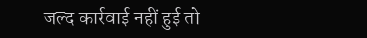जल्द कार्रवाई नहीं हुई तो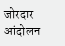जोरदार आंदोलन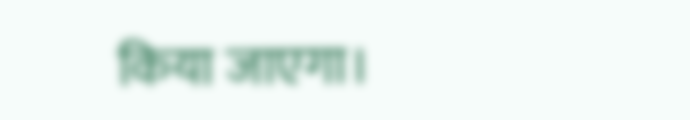किया जाएगा।